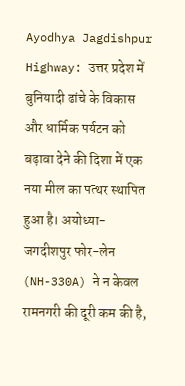Ayodhya Jagdishpur Highway: उत्तर प्रदेश में बुनियादी ढांचे के विकास और धार्मिक पर्यटन को बढ़ावा देने की दिशा में एक नया मील का पत्थर स्थापित हुआ है। अयोध्या-जगदीशपुर फोर-लेन (NH-330A) ने न केवल रामनगरी की दूरी कम की है,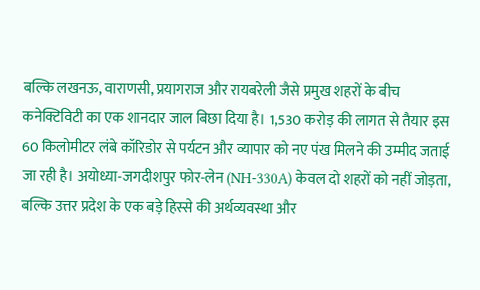बल्कि लखनऊ, वाराणसी, प्रयागराज और रायबरेली जैसे प्रमुख शहरों के बीच कनेक्टिविटी का एक शानदार जाल बिछा दिया है। 1,530 करोड़ की लागत से तैयार इस 60 किलोमीटर लंबे कॉरिडोर से पर्यटन और व्यापार को नए पंख मिलने की उम्मीद जताई जा रही है। अयोध्या-जगदीशपुर फोर-लेन (NH-330A) केवल दो शहरों को नहीं जोड़ता, बल्कि उत्तर प्रदेश के एक बड़े हिस्से की अर्थव्यवस्था और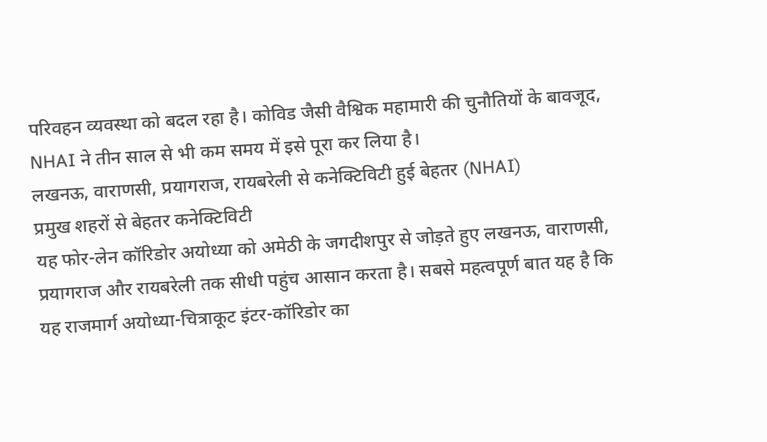परिवहन व्यवस्था को बदल रहा है। कोविड जैसी वैश्विक महामारी की चुनौतियों के बावजूद, NHAI ने तीन साल से भी कम समय में इसे पूरा कर लिया है।
लखनऊ, वाराणसी, प्रयागराज, रायबरेली से कनेक्टिविटी हुई बेहतर (NHAI)
प्रमुख शहरों से बेहतर कनेक्टिविटी
यह फोर-लेन कॉरिडोर अयोध्या को अमेठी के जगदीशपुर से जोड़ते हुए लखनऊ, वाराणसी, प्रयागराज और रायबरेली तक सीधी पहुंच आसान करता है। सबसे महत्वपूर्ण बात यह है कि यह राजमार्ग अयोध्या-चित्राकूट इंटर-कॉरिडोर का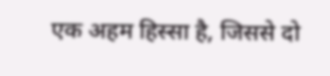एक अहम हिस्सा है, जिससे दो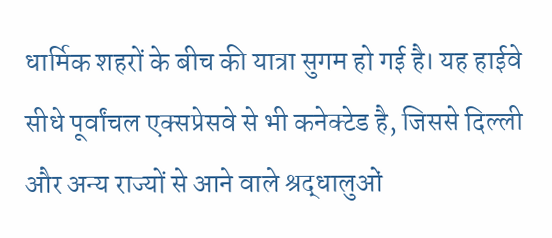धार्मिक शहरों के बीच की यात्रा सुगम हो गई है। यह हाईवे सीधे पूर्वांचल एक्सप्रेसवे से भी कनेक्टेड है, जिससे दिल्ली और अन्य राज्यों से आने वाले श्रद्धालुओं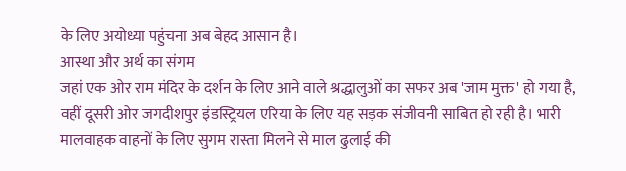के लिए अयोध्या पहुंचना अब बेहद आसान है।
आस्था और अर्थ का संगम
जहां एक ओर राम मंदिर के दर्शन के लिए आने वाले श्रद्धालुओं का सफर अब 'जाम मुक्त' हो गया है, वहीं दूसरी ओर जगदीशपुर इंडस्ट्रियल एरिया के लिए यह सड़क संजीवनी साबित हो रही है। भारी मालवाहक वाहनों के लिए सुगम रास्ता मिलने से माल ढुलाई की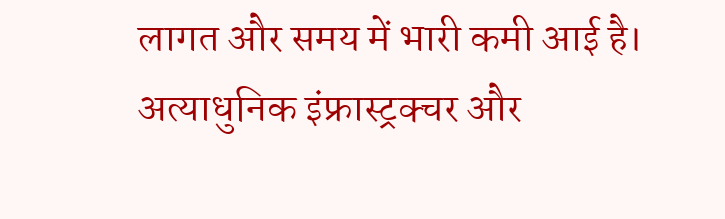लागत और समय में भारी कमी आई है।
अत्याधुनिक इंफ्रास्ट्रक्चर और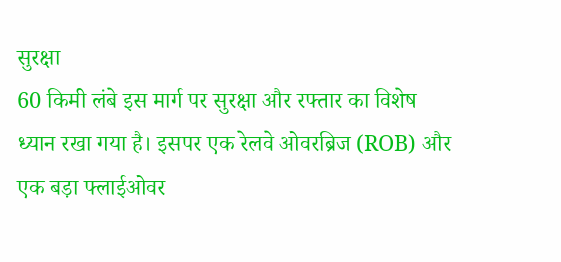सुरक्षा
60 किमी लंबे इस मार्ग पर सुरक्षा और रफ्तार का विशेष ध्यान रखा गया है। इसपर एक रेलवे ओवरब्रिज (ROB) और एक बड़ा फ्लाईओवर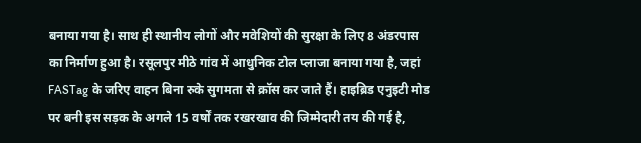बनाया गया है। साथ ही स्थानीय लोगों और मवेशियों की सुरक्षा के लिए 8 अंडरपास का निर्माण हुआ है। रसूलपुर मीठे गांव में आधुनिक टोल प्लाजा बनाया गया है, जहां FASTag के जरिए वाहन बिना रुके सुगमता से क्रॉस कर जाते हैं। हाइब्रिड एनुइटी मोड पर बनी इस सड़क के अगले 15 वर्षों तक रखरखाव की जिम्मेदारी तय की गई है,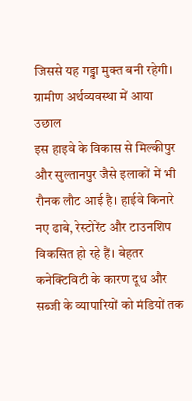जिससे यह गड्ढा मुक्त बनी रहेगी।
ग्रामीण अर्थव्यवस्था में आया उछाल
इस हाइवे के विकास से मिल्कीपुर और सुल्तानपुर जैसे इलाकों में भी रौनक लौट आई है। हाईवे किनारे नए ढाबे, रेस्टोरेंट और टाउनशिप विकसित हो रहे हैं। बेहतर कनेक्टिविटी के कारण दूध और सब्जी के व्यापारियों को मंडियों तक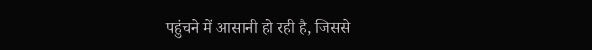पहुंचने में आसानी हो रही है, जिससे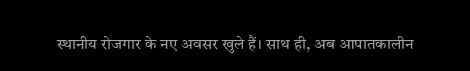स्थानीय रोजगार के नए अवसर खुले हैं। साथ ही, अब आपातकालीन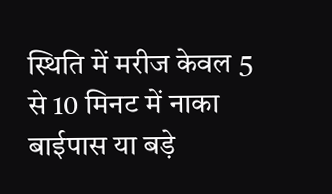स्थिति में मरीज केवल 5 से 10 मिनट में नाका बाईपास या बड़े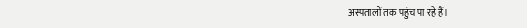अस्पतालों तक पहुंच पा रहे हैं।